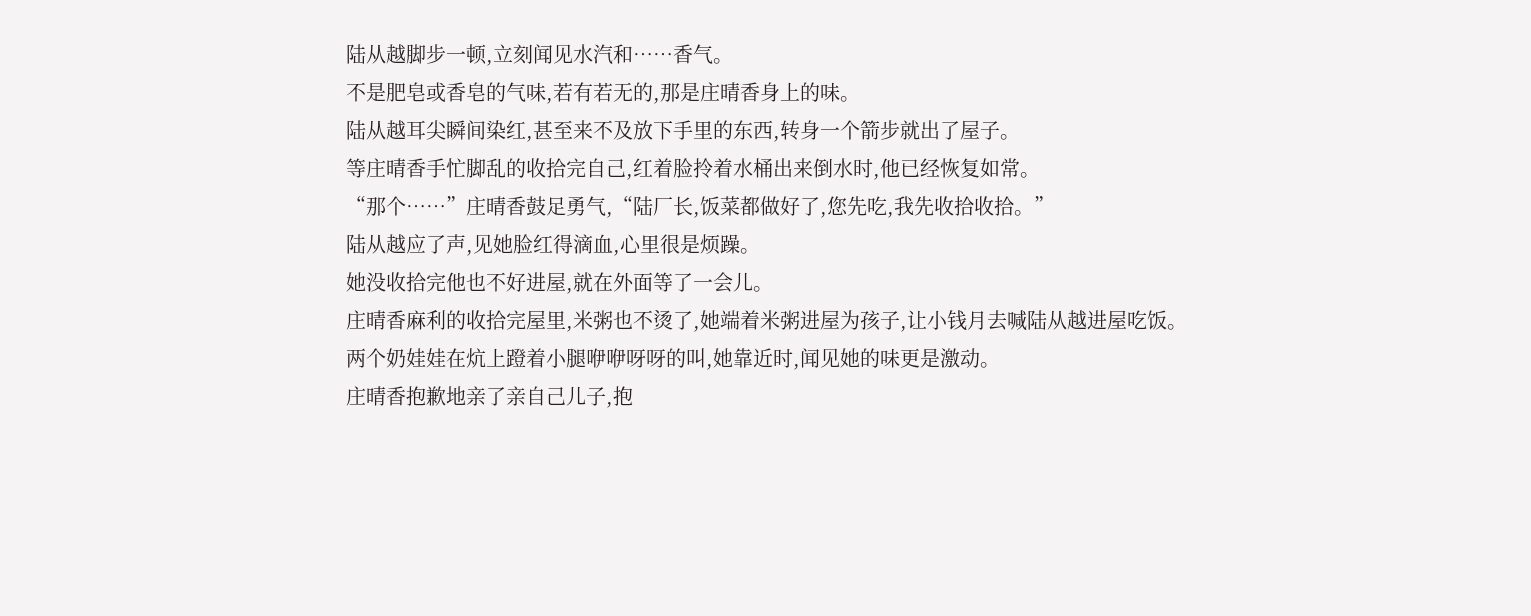陆从越脚步一顿,立刻闻见水汽和……香气。
不是肥皂或香皂的气味,若有若无的,那是庄晴香身上的味。
陆从越耳尖瞬间染红,甚至来不及放下手里的东西,转身一个箭步就出了屋子。
等庄晴香手忙脚乱的收拾完自己,红着脸拎着水桶出来倒水时,他已经恢复如常。
“那个……”庄晴香鼓足勇气,“陆厂长,饭菜都做好了,您先吃,我先收拾收拾。”
陆从越应了声,见她脸红得滴血,心里很是烦躁。
她没收拾完他也不好进屋,就在外面等了一会儿。
庄晴香麻利的收拾完屋里,米粥也不烫了,她端着米粥进屋为孩子,让小钱月去喊陆从越进屋吃饭。
两个奶娃娃在炕上蹬着小腿咿咿呀呀的叫,她靠近时,闻见她的味更是激动。
庄晴香抱歉地亲了亲自己儿子,抱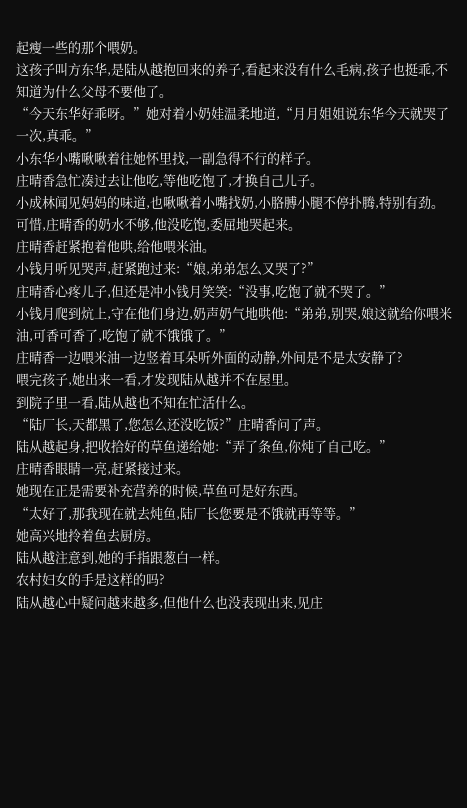起瘦一些的那个喂奶。
这孩子叫方东华,是陆从越抱回来的养子,看起来没有什么毛病,孩子也挺乖,不知道为什么父母不要他了。
“今天东华好乖呀。”她对着小奶娃温柔地道,“月月姐姐说东华今天就哭了一次,真乖。”
小东华小嘴啾啾着往她怀里找,一副急得不行的样子。
庄晴香急忙凑过去让他吃,等他吃饱了,才换自己儿子。
小成林闻见妈妈的味道,也啾啾着小嘴找奶,小胳膊小腿不停扑腾,特别有劲。
可惜,庄晴香的奶水不够,他没吃饱,委屈地哭起来。
庄晴香赶紧抱着他哄,给他喂米油。
小钱月听见哭声,赶紧跑过来:“娘,弟弟怎么又哭了?”
庄晴香心疼儿子,但还是冲小钱月笑笑:“没事,吃饱了就不哭了。”
小钱月爬到炕上,守在他们身边,奶声奶气地哄他:“弟弟,别哭,娘这就给你喂米油,可香可香了,吃饱了就不饿饿了。”
庄晴香一边喂米油一边竖着耳朵听外面的动静,外间是不是太安静了?
喂完孩子,她出来一看,才发现陆从越并不在屋里。
到院子里一看,陆从越也不知在忙活什么。
“陆厂长,天都黑了,您怎么还没吃饭?”庄晴香问了声。
陆从越起身,把收拾好的草鱼递给她:“弄了条鱼,你炖了自己吃。”
庄晴香眼睛一亮,赶紧接过来。
她现在正是需要补充营养的时候,草鱼可是好东西。
“太好了,那我现在就去炖鱼,陆厂长您要是不饿就再等等。”
她高兴地拎着鱼去厨房。
陆从越注意到,她的手指跟葱白一样。
农村妇女的手是这样的吗?
陆从越心中疑问越来越多,但他什么也没表现出来,见庄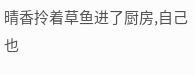晴香拎着草鱼进了厨房,自己也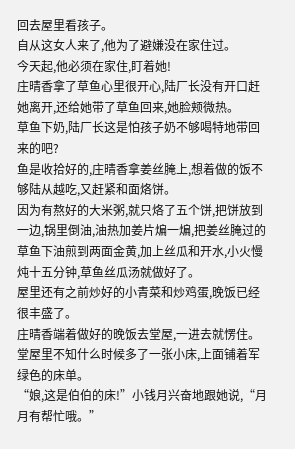回去屋里看孩子。
自从这女人来了,他为了避嫌没在家住过。
今天起,他必须在家住,盯着她!
庄晴香拿了草鱼心里很开心,陆厂长没有开口赶她离开,还给她带了草鱼回来,她脸颊微热。
草鱼下奶,陆厂长这是怕孩子奶不够喝特地带回来的吧?
鱼是收拾好的,庄晴香拿姜丝腌上,想着做的饭不够陆从越吃,又赶紧和面烙饼。
因为有熬好的大米粥,就只烙了五个饼,把饼放到一边,锅里倒油,油热加姜片煸一煸,把姜丝腌过的草鱼下油煎到两面金黄,加上丝瓜和开水,小火慢炖十五分钟,草鱼丝瓜汤就做好了。
屋里还有之前炒好的小青菜和炒鸡蛋,晚饭已经很丰盛了。
庄晴香端着做好的晚饭去堂屋,一进去就愣住。
堂屋里不知什么时候多了一张小床,上面铺着军绿色的床单。
“娘,这是伯伯的床!”小钱月兴奋地跟她说,“月月有帮忙哦。”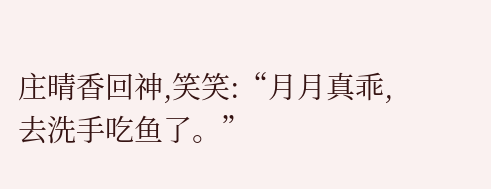庄晴香回神,笑笑:“月月真乖,去洗手吃鱼了。”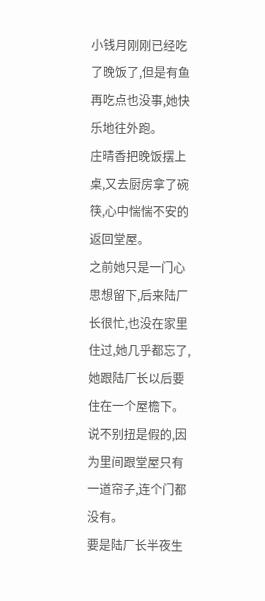小钱月刚刚已经吃了晚饭了,但是有鱼再吃点也没事,她快乐地往外跑。
庄晴香把晚饭摆上桌,又去厨房拿了碗筷,心中惴惴不安的返回堂屋。
之前她只是一门心思想留下,后来陆厂长很忙,也没在家里住过,她几乎都忘了,她跟陆厂长以后要住在一个屋檐下。
说不别扭是假的,因为里间跟堂屋只有一道帘子,连个门都没有。
要是陆厂长半夜生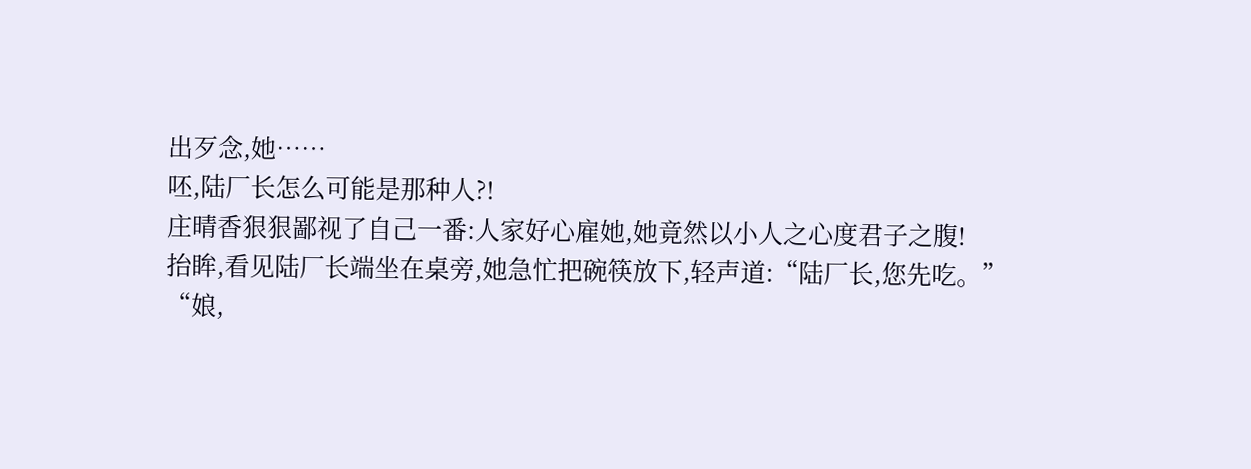出歹念,她……
呸,陆厂长怎么可能是那种人?!
庄晴香狠狠鄙视了自己一番:人家好心雇她,她竟然以小人之心度君子之腹!
抬眸,看见陆厂长端坐在桌旁,她急忙把碗筷放下,轻声道:“陆厂长,您先吃。”
“娘,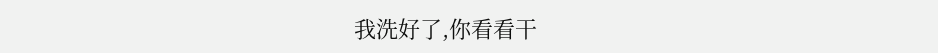我洗好了,你看看干